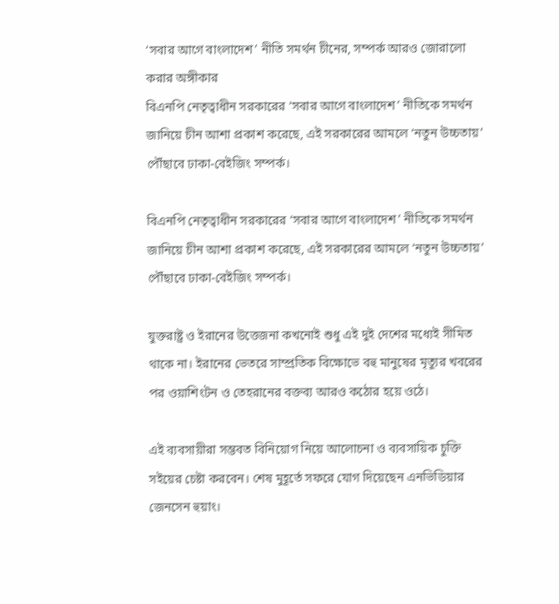‘সবার আগে বাংলাদেশ’ নীতি সমর্থন চীনের, সম্পর্ক আরও জোরালো করার অঙ্গীকার
বিএনপি নেতৃত্বাধীন সরকারের ‘সবার আগে বাংলাদেশ’ নীতিকে সমর্থন জানিয়ে চীন আশা প্রকাশ করেছে, এই সরকারের আমলে ‘নতুন উচ্চতায়’ পৌঁছাবে ঢাকা-বেইজিং সম্পর্ক।

বিএনপি নেতৃত্বাধীন সরকারের ‘সবার আগে বাংলাদেশ’ নীতিকে সমর্থন জানিয়ে চীন আশা প্রকাশ করেছে, এই সরকারের আমলে ‘নতুন উচ্চতায়’ পৌঁছাবে ঢাকা-বেইজিং সম্পর্ক।

যুক্তরাষ্ট্র ও ইরানের উত্তেজনা কখনোই শুধু এই দুই দেশের মধ্যেই সীমিত থাকে না। ইরানের ভেতরে সাম্প্রতিক বিক্ষোভে বহু মানুষের মৃত্যুর খবরের পর ওয়াশিংটন ও তেহরানের বক্তব্য আরও কঠোর হয়ে ওঠে।

এই ব্যবসায়ীরা সম্ভবত বিনিয়োগ নিয়ে আলোচনা ও ব্যবসায়িক চুক্তি সইয়ের চেষ্টা করবেন। শেষ মুহূর্তে সফরে যোগ দিয়েছেন এনভিডিয়ার জেনসেন হুয়াং।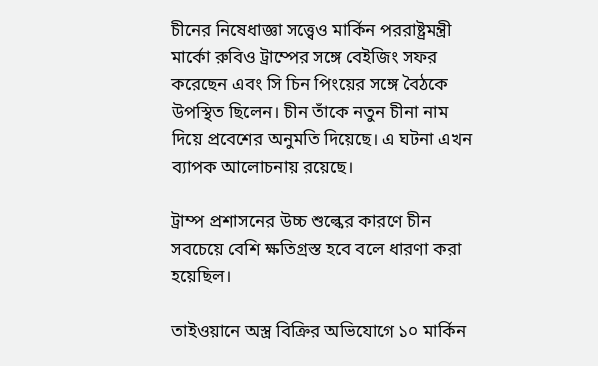চীনের নিষেধাজ্ঞা সত্ত্বেও মার্কিন পররাষ্ট্রমন্ত্রী মার্কো রুবিও ট্রাম্পের সঙ্গে বেইজিং সফর করেছেন এবং সি চিন পিংয়ের সঙ্গে বৈঠকে উপস্থিত ছিলেন। চীন তাঁকে নতুন চীনা নাম দিয়ে প্রবেশের অনুমতি দিয়েছে। এ ঘটনা এখন ব্যাপক আলোচনায় রয়েছে।

ট্রাম্প প্রশাসনের উচ্চ শুল্কের কারণে চীন সবচেয়ে বেশি ক্ষতিগ্রস্ত হবে বলে ধারণা করা হয়েছিল।

তাইওয়ানে অস্ত্র বিক্রির অভিযোগে ১০ মার্কিন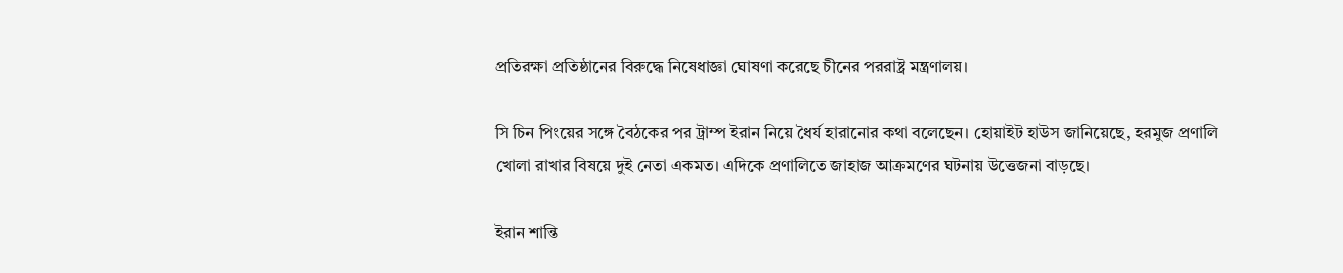প্রতিরক্ষা প্রতিষ্ঠানের বিরুদ্ধে নিষেধাজ্ঞা ঘোষণা করেছে চীনের পররাষ্ট্র মন্ত্রণালয়।

সি চিন পিংয়ের সঙ্গে বৈঠকের পর ট্রাম্প ইরান নিয়ে ধৈর্য হারানোর কথা বলেছেন। হোয়াইট হাউস জানিয়েছে, হরমুজ প্রণালি খোলা রাখার বিষয়ে দুই নেতা একমত। এদিকে প্রণালিতে জাহাজ আক্রমণের ঘটনায় উত্তেজনা বাড়ছে।

ইরান শান্তি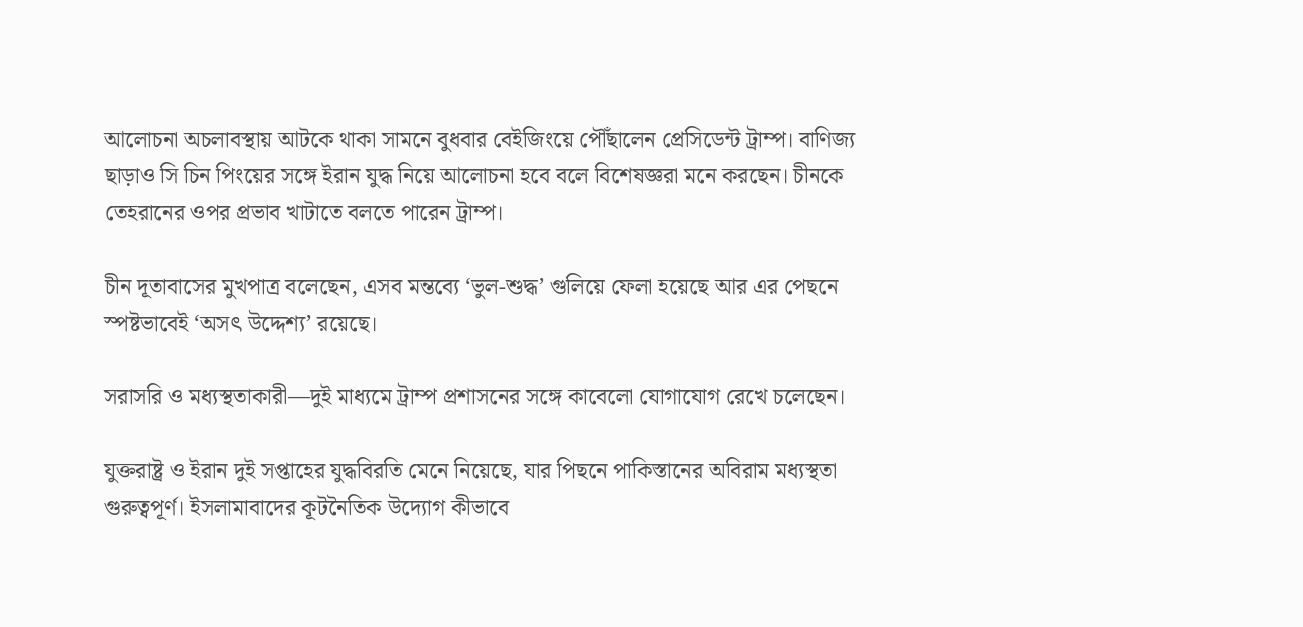আলোচনা অচলাবস্থায় আটকে থাকা সামনে বুধবার বেইজিংয়ে পৌঁছালেন প্রেসিডেন্ট ট্রাম্প। বাণিজ্য ছাড়াও সি চিন পিংয়ের সঙ্গে ইরান যুদ্ধ নিয়ে আলোচনা হবে বলে বিশেষজ্ঞরা মনে করছেন। চীনকে তেহরানের ওপর প্রভাব খাটাতে বলতে পারেন ট্রাম্প।

চীন দূতাবাসের মুখপাত্র বলেছেন, এসব মন্তব্যে ‘ভুল-শুদ্ধ’ গুলিয়ে ফেলা হয়েছে আর এর পেছনে স্পষ্টভাবেই ‘অসৎ উদ্দেশ্য’ রয়েছে।

সরাসরি ও মধ্যস্থতাকারী—দুই মাধ্যমে ট্রাম্প প্রশাসনের সঙ্গে কাবেলো যোগাযোগ রেখে চলেছেন।

যুক্তরাষ্ট্র ও ইরান দুই সপ্তাহের যুদ্ধবিরতি মেনে নিয়েছে, যার পিছনে পাকিস্তানের অবিরাম মধ্যস্থতা গুরুত্বপূর্ণ। ইসলামাবাদের কূটনৈতিক উদ্যোগ কীভাবে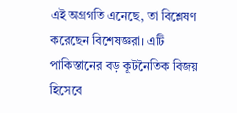এই অগ্রগতি এনেছে, তা বিশ্লেষণ করেছেন বিশেষজ্ঞরা। এটি পাকিস্তানের বড় কূটনৈতিক বিজয় হিসেবে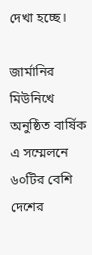দেখা হচ্ছে।

জার্মানির মিউনিখে অনুষ্ঠিত বার্ষিক এ সম্মেলনে ৬০টির বেশি দেশের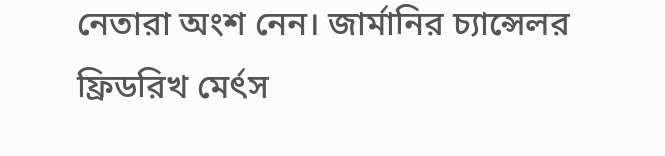নেতারা অংশ নেন। জার্মানির চ্যান্সেলর ফ্রিডরিখ মের্ৎস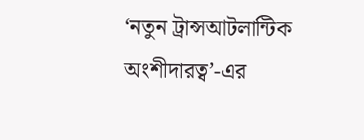‘নতুন ট্রান্সআটলান্টিক অংশীদারত্ব’-এর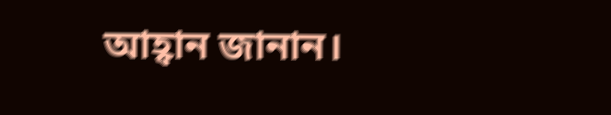আহ্বান জানান।